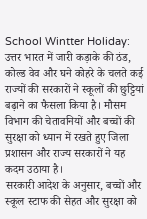School Wintter Holiday: उत्तर भारत में जारी कड़ाके की ठंड, कोल्ड वेव और घने कोहरे के चलते कई राज्यों की सरकारों ने स्कूलों की छुट्टियां बढ़ाने का फैसला किया है। मौसम विभाग की चेतावनियों और बच्चों की सुरक्षा को ध्यान में रखते हुए जिला प्रशासन और राज्य सरकारों ने यह कदम उठाया है।
सरकारी आदेश के अनुसार, बच्चों और स्कूल स्टाफ की सेहत और सुरक्षा को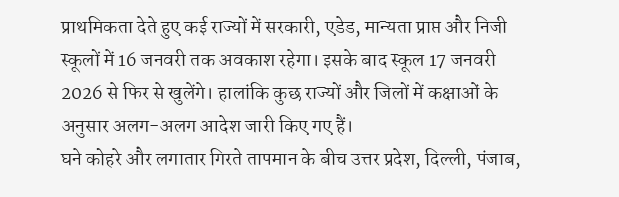प्राथमिकता देते हुए कई राज्यों में सरकारी, एडेड, मान्यता प्राप्त और निजी स्कूलों में 16 जनवरी तक अवकाश रहेगा। इसके बाद स्कूल 17 जनवरी 2026 से फिर से खुलेंगे। हालांकि कुछ राज्यों और जिलों में कक्षाओं के अनुसार अलग-अलग आदेश जारी किए गए हैं।
घने कोहरे और लगातार गिरते तापमान के बीच उत्तर प्रदेश, दिल्ली, पंजाब,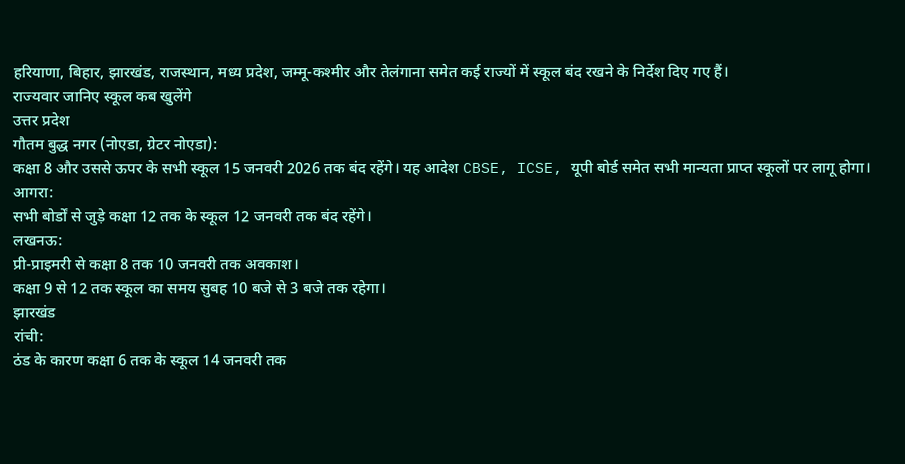हरियाणा, बिहार, झारखंड, राजस्थान, मध्य प्रदेश, जम्मू-कश्मीर और तेलंगाना समेत कई राज्यों में स्कूल बंद रखने के निर्देश दिए गए हैं।
राज्यवार जानिए स्कूल कब खुलेंगे
उत्तर प्रदेश
गौतम बुद्ध नगर (नोएडा, ग्रेटर नोएडा):
कक्षा 8 और उससे ऊपर के सभी स्कूल 15 जनवरी 2026 तक बंद रहेंगे। यह आदेश CBSE, ICSE, यूपी बोर्ड समेत सभी मान्यता प्राप्त स्कूलों पर लागू होगा।
आगरा:
सभी बोर्डों से जुड़े कक्षा 12 तक के स्कूल 12 जनवरी तक बंद रहेंगे।
लखनऊ:
प्री-प्राइमरी से कक्षा 8 तक 10 जनवरी तक अवकाश।
कक्षा 9 से 12 तक स्कूल का समय सुबह 10 बजे से 3 बजे तक रहेगा।
झारखंड
रांची:
ठंड के कारण कक्षा 6 तक के स्कूल 14 जनवरी तक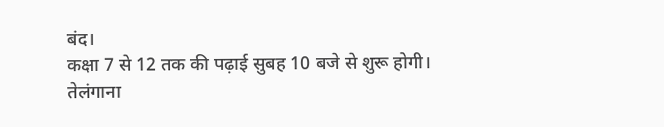बंद।
कक्षा 7 से 12 तक की पढ़ाई सुबह 10 बजे से शुरू होगी।
तेलंगाना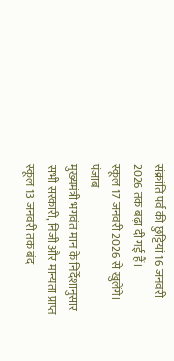संक्रांति पर्व की छुट्टियां 16 जनवरी 2026 तक बढ़ा दी गई हैं।
स्कूल 17 जनवरी 2026 से खुलेंगे।
पंजाब
मुख्यमंत्री भगवंत मान के निर्देशानुसार सभी सरकारी, निजी और मान्यता प्राप्त स्कूल 13 जनवरी तक बंद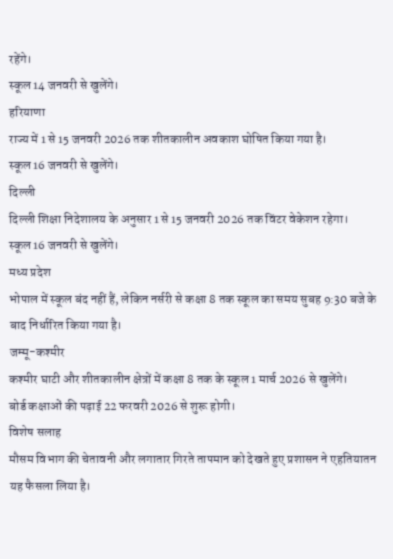रहेंगे।
स्कूल 14 जनवरी से खुलेंगे।
हरियाणा
राज्य में 1 से 15 जनवरी 2026 तक शीतकालीन अवकाश घोषित किया गया है।
स्कूल 16 जनवरी से खुलेंगे।
दिल्ली
दिल्ली शिक्षा निदेशालय के अनुसार 1 से 15 जनवरी 2026 तक विंटर वेकेशन रहेगा।
स्कूल 16 जनवरी से खुलेंगे।
मध्य प्रदेश
भोपाल में स्कूल बंद नहीं हैं, लेकिन नर्सरी से कक्षा 8 तक स्कूल का समय सुबह 9:30 बजे के बाद निर्धारित किया गया है।
जम्मू-कश्मीर
कश्मीर घाटी और शीतकालीन क्षेत्रों में कक्षा 8 तक के स्कूल 1 मार्च 2026 से खुलेंगे।
बोर्ड कक्षाओं की पढ़ाई 22 फरवरी 2026 से शुरू होगी।
विशेष सलाह
मौसम विभाग की चेतावनी और लगातार गिरते तापमान को देखते हुए प्रशासन ने एहतियातन यह फैसला लिया है।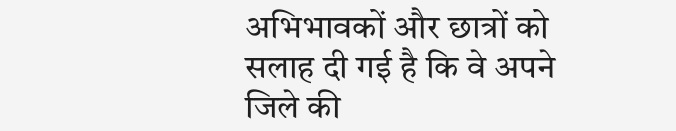अभिभावकों और छात्रों को सलाह दी गई है कि वे अपने जिले की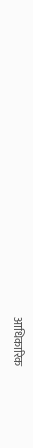आधिकारिक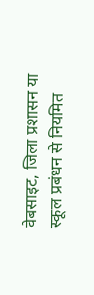वेबसाइट, जिला प्रशासन या स्कूल प्रबंधन से नियमित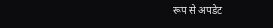रूप से अपडेट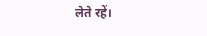लेते रहें।